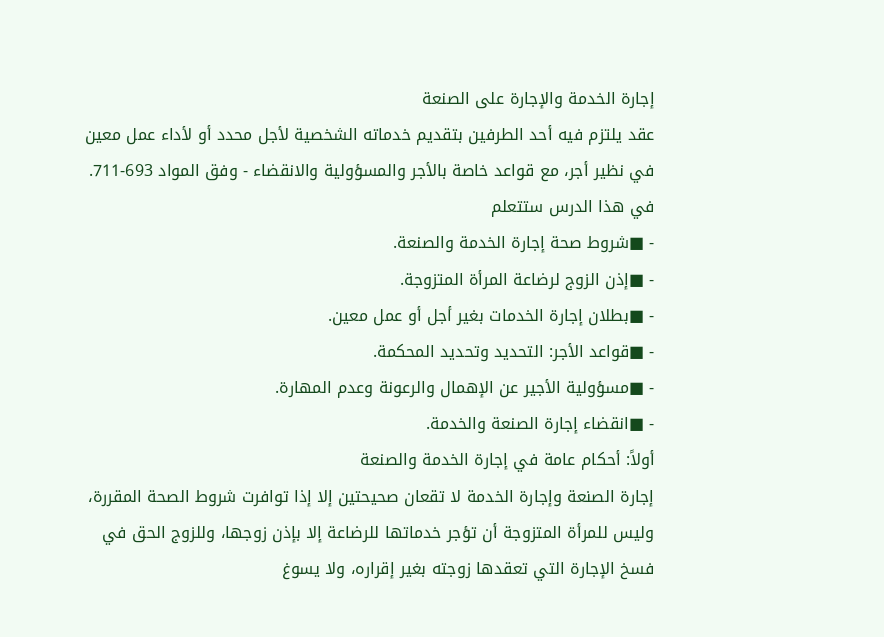إجارة الخدمة والإجارة على الصنعة
عقد يلتزم فيه أحد الطرفين بتقديم خدماته الشخصية لأجل محدد أو لأداء عمل معين في نظير أجر، مع قواعد خاصة بالأجر والمسؤولية والانقضاء - وفق المواد 693-711.
في هذا الدرس ستتعلم
- ■شروط صحة إجارة الخدمة والصنعة.
- ■إذن الزوج لرضاعة المرأة المتزوجة.
- ■بطلان إجارة الخدمات بغير أجل أو عمل معين.
- ■قواعد الأجر: التحديد وتحديد المحكمة.
- ■مسؤولية الأجير عن الإهمال والرعونة وعدم المهارة.
- ■انقضاء إجارة الصنعة والخدمة.
أولاً: أحكام عامة في إجارة الخدمة والصنعة
إجارة الصنعة وإجارة الخدمة لا تقعان صحيحتين إلا إذا توافرت شروط الصحة المقررة، وليس للمرأة المتزوجة أن تؤجر خدماتها للرضاعة إلا بإذن زوجها، وللزوج الحق في فسخ الإجارة التي تعقدها زوجته بغير إقراره، ولا يسوغ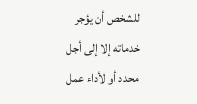للشخص أن يؤجر خدماته إلا إلى أجل محدد أو لأداء عمل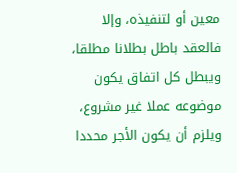معين أو لتنفيذه، وإلا فالعقد باطل بطلانا مطلقا، ويبطل كل اتفاق يكون موضوعه عملا غير مشروع، ويلزم أن يكون الأجر محددا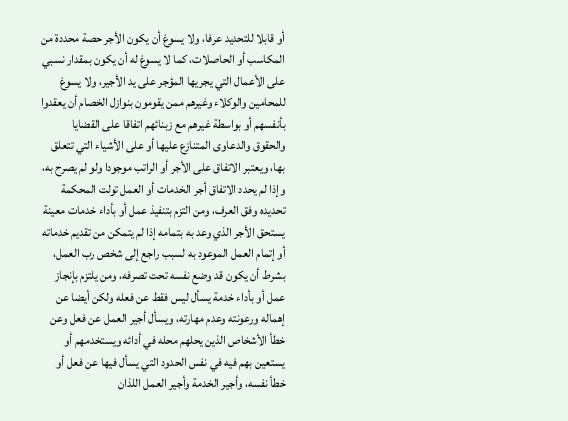أو قابلا للتحديد عرفا، ولا يسوغ أن يكون الأجر حصة محددة من المكاسب أو الحاصلات، كما لا يسوغ له أن يكون بمقدار نسبي على الأعمال التي يجريها المؤجر على يد الأجير، ولا يسوغ للمحامين والوكلاء وغيرهم ممن يقومون بنوازل الخصام أن يعقدوا بأنفسهم أو بواسطة غيرهم مع زبنائهم اتفاقا على القضايا والحقوق والدعاوى المتنازع عليها أو على الأشياء التي تتعلق بها، ويعتبر الاتفاق على الأجر أو الراتب موجودا ولو لم يصرح به، وإذا لم يحدد الاتفاق أجر الخدمات أو العمل تولت المحكمة تحديده وفق العرف، ومن التزم بتنفيذ عمل أو بأداء خدمات معينة يستحق الأجر الذي وعد به بتمامه إذا لم يتمكن من تقديم خدماته أو إتمام العمل الموعود به لسبب راجع إلى شخص رب العمل، بشرط أن يكون قد وضع نفسه تحت تصرفه، ومن يلتزم بإنجاز عمل أو بأداء خدمة يسأل ليس فقط عن فعله ولكن أيضا عن إهماله ورعونته وعدم مهارته، ويسأل أجير العمل عن فعل وعن خطأ الأشخاص الذين يحلهم محله في أدائه ويستخدمهم أو يستعين بهم فيه في نفس الحدود التي يسأل فيها عن فعل أو خطأ نفسه، وأجير الخدمة وأجير العمل اللذان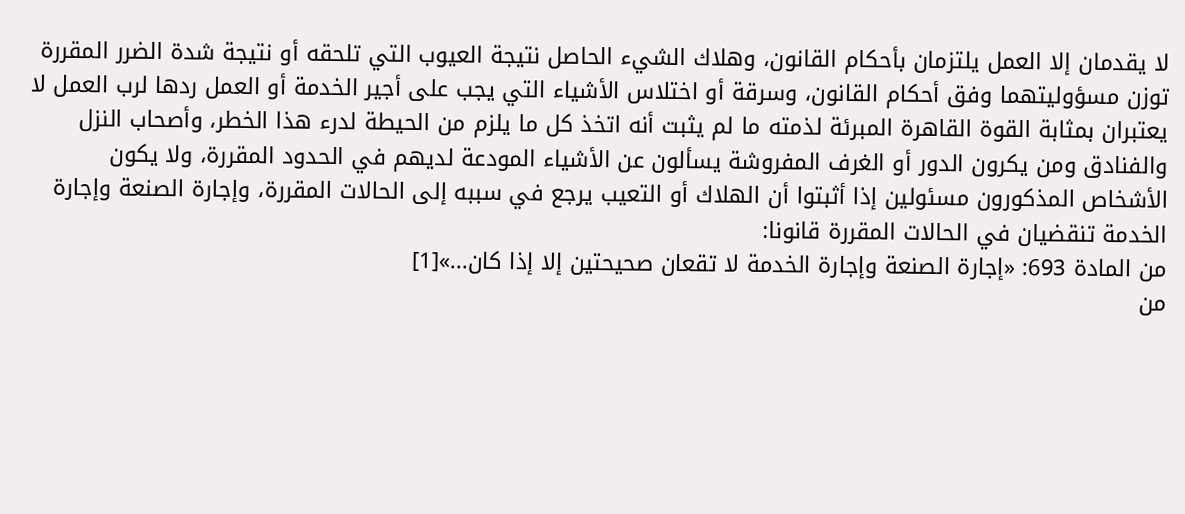لا يقدمان إلا العمل يلتزمان بأحكام القانون، وهلاك الشيء الحاصل نتيجة العيوب التي تلحقه أو نتيجة شدة الضرر المقررة توزن مسؤوليتهما وفق أحكام القانون، وسرقة أو اختلاس الأشياء التي يجب على أجير الخدمة أو العمل ردها لرب العمل لا يعتبران بمثابة القوة القاهرة المبرئة لذمته ما لم يثبت أنه اتخذ كل ما يلزم من الحيطة لدرء هذا الخطر، وأصحاب النزل والفنادق ومن يكرون الدور أو الغرف المفروشة يسألون عن الأشياء المودعة لديهم في الحدود المقررة، ولا يكون الأشخاص المذكورون مسئولين إذا أثبتوا أن الهلاك أو التعيب يرجع في سببه إلى الحالات المقررة، وإجارة الصنعة وإجارة الخدمة تنقضيان في الحالات المقررة قانونا:
من المادة 693: «إجارة الصنعة وإجارة الخدمة لا تقعان صحيحتين إلا إذا كان...»[1]
من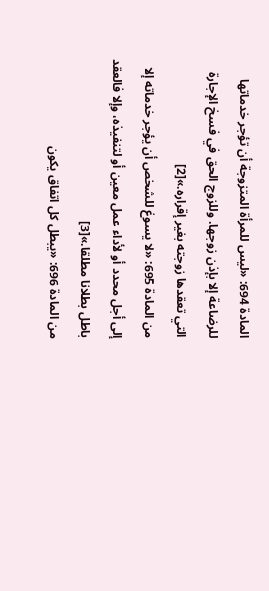المادة 694: «ليس للمرأة المتزوجة أن تؤجر خدماتها للرضاعة إلا بإذن زوجها. وللزوج الحق في فسخ الإجارة التي تعقدها زوجته بغير إقراره.»[2]
من المادة 695: «لا يسوغ للشخص أن يؤجر خدماته إلا إلى أجل محدد أو لأداء عمل معين أو لتنفيذه، وإلا فالعقد باطل بطلانا مطلقا.»[3]
من المادة 696: «يبطل كل اتفاق يكون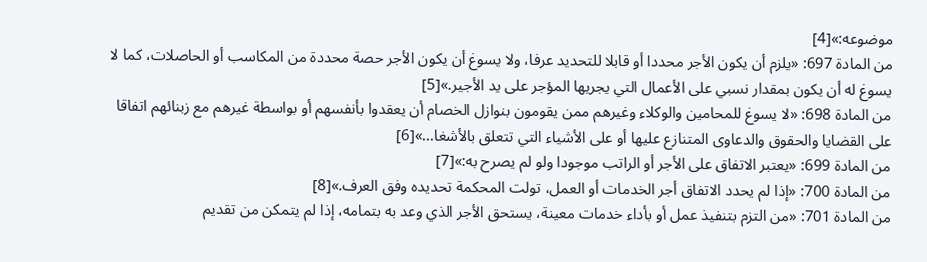موضوعه:»[4]
من المادة 697: «يلزم أن يكون الأجر محددا أو قابلا للتحديد عرفا، ولا يسوغ أن يكون الأجر حصة محددة من المكاسب أو الحاصلات، كما لا يسوغ له أن يكون بمقدار نسبي على الأعمال التي يجريها المؤجر على يد الأجير.»[5]
من المادة 698: «لا يسوغ للمحامين والوكلاء وغيرهم ممن يقومون بنوازل الخصام أن يعقدوا بأنفسهم أو بواسطة غيرهم مع زبنائهم اتفاقا على القضايا والحقوق والدعاوى المتنازع عليها أو على الأشياء التي تتعلق بالأشغا...»[6]
من المادة 699: «يعتبر الاتفاق على الأجر أو الراتب موجودا ولو لم يصرح به:»[7]
من المادة 700: «إذا لم يحدد الاتفاق أجر الخدمات أو العمل، تولت المحكمة تحديده وفق العرف.»[8]
من المادة 701: «من التزم بتنفيذ عمل أو بأداء خدمات معينة، يستحق الأجر الذي وعد به بتمامه، إذا لم يتمكن من تقديم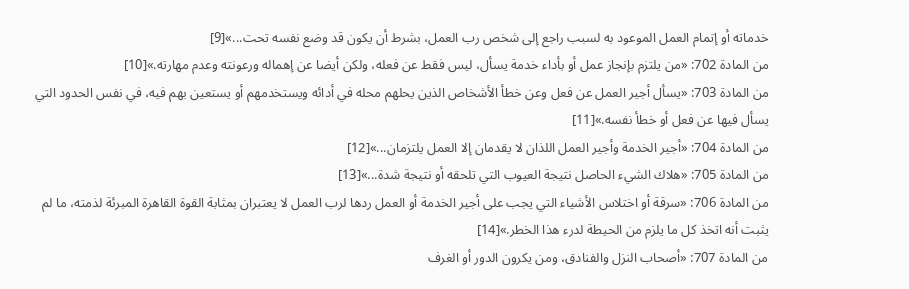خدماته أو إتمام العمل الموعود به لسبب راجع إلى شخص رب العمل، بشرط أن يكون قد وضع نفسه تحت...»[9]
من المادة 702: «من يلتزم بإنجاز عمل أو بأداء خدمة يسأل، ليس فقط عن فعله، ولكن أيضا عن إهماله ورعونته وعدم مهارته.»[10]
من المادة 703: «يسأل أجير العمل عن فعل وعن خطأ الأشخاص الذين يحلهم محله في أدائه ويستخدمهم أو يستعين بهم فيه، في نفس الحدود التي يسأل فيها عن فعل أو خطأ نفسه.»[11]
من المادة 704: «أجير الخدمة وأجير العمل اللذان لا يقدمان إلا العمل يلتزمان...»[12]
من المادة 705: «هلاك الشيء الحاصل نتيجة العيوب التي تلحقه أو نتيجة شدة...»[13]
من المادة 706: «سرقة أو اختلاس الأشياء التي يجب على أجير الخدمة أو العمل ردها لرب العمل لا يعتبران بمثابة القوة القاهرة المبرئة لذمته، ما لم يثبت أنه اتخذ كل ما يلزم من الحيطة لدرء هذا الخطر.»[14]
من المادة 707: «أصحاب النزل والفنادق، ومن يكرون الدور أو الغرف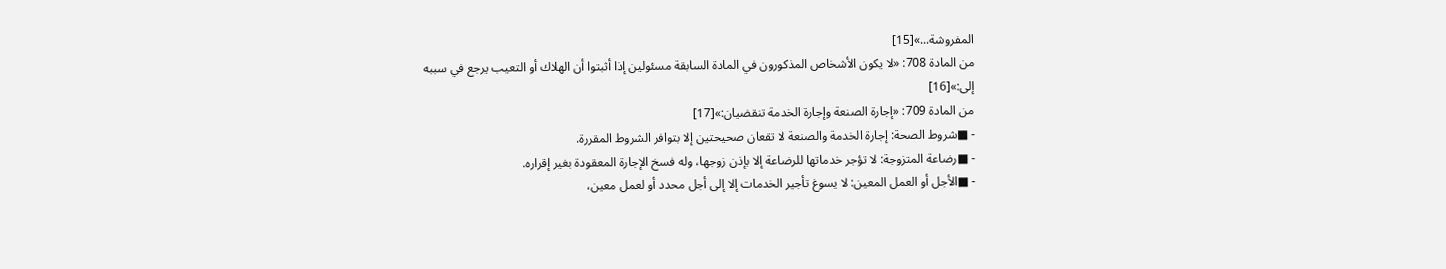المفروشة...»[15]
من المادة 708: «لا يكون الأشخاص المذكورون في المادة السابقة مسئولين إذا أثبتوا أن الهلاك أو التعيب يرجع في سببه إلى:»[16]
من المادة 709: «إجارة الصنعة وإجارة الخدمة تنقضيان:»[17]
- ■شروط الصحة: إجارة الخدمة والصنعة لا تقعان صحيحتين إلا بتوافر الشروط المقررة.
- ■رضاعة المتزوجة: لا تؤجر خدماتها للرضاعة إلا بإذن زوجها، وله فسخ الإجارة المعقودة بغير إقراره.
- ■الأجل أو العمل المعين: لا يسوغ تأجير الخدمات إلا إلى أجل محدد أو لعمل معين،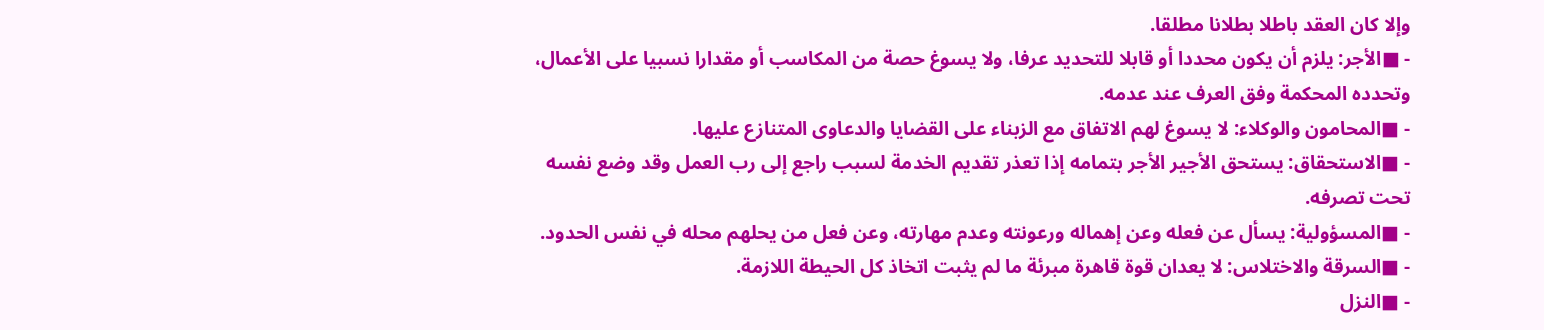وإلا كان العقد باطلا بطلانا مطلقا.
- ■الأجر: يلزم أن يكون محددا أو قابلا للتحديد عرفا، ولا يسوغ حصة من المكاسب أو مقدارا نسبيا على الأعمال، وتحدده المحكمة وفق العرف عند عدمه.
- ■المحامون والوكلاء: لا يسوغ لهم الاتفاق مع الزبناء على القضايا والدعاوى المتنازع عليها.
- ■الاستحقاق: يستحق الأجير الأجر بتمامه إذا تعذر تقديم الخدمة لسبب راجع إلى رب العمل وقد وضع نفسه تحت تصرفه.
- ■المسؤولية: يسأل عن فعله وعن إهماله ورعونته وعدم مهارته، وعن فعل من يحلهم محله في نفس الحدود.
- ■السرقة والاختلاس: لا يعدان قوة قاهرة مبرئة ما لم يثبت اتخاذ كل الحيطة اللازمة.
- ■النزل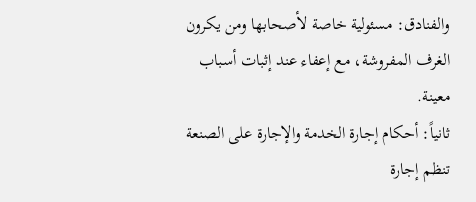والفنادق: مسئولية خاصة لأصحابها ومن يكرون الغرف المفروشة، مع إعفاء عند إثبات أسباب معينة.
ثانياً: أحكام إجارة الخدمة والإجارة على الصنعة
تنظم إجارة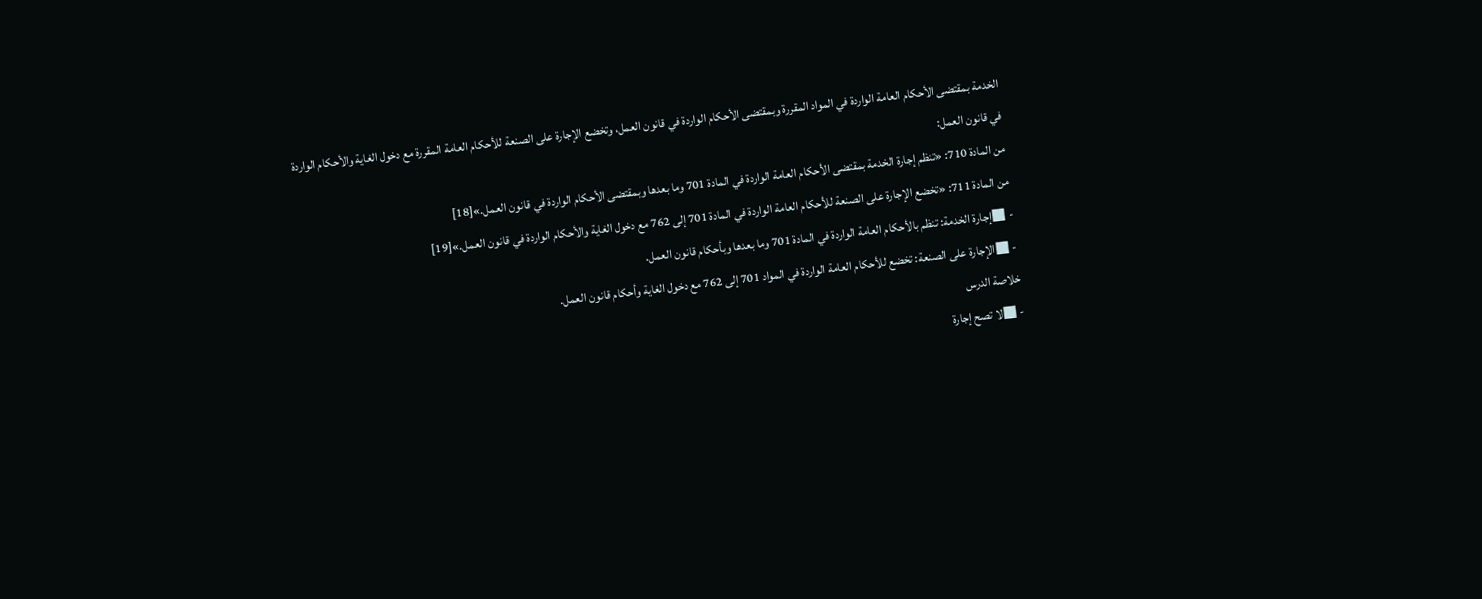الخدمة بمقتضى الأحكام العامة الواردة في المواد المقررة وبمقتضى الأحكام الواردة في قانون العمل، وتخضع الإجارة على الصنعة للأحكام العامة المقررة مع دخول الغاية والأحكام الواردة في قانون العمل:
من المادة 710: «تنظم إجارة الخدمة بمقتضى الأحكام العامة الواردة في المادة 701 وما بعدها وبمقتضى الأحكام الواردة في قانون العمل.»[18]
من المادة 711: «تخضع الإجارة على الصنعة للأحكام العامة الواردة في المادة 701 إلى 762 مع دخول الغاية والأحكام الواردة في قانون العمل.»[19]
- ■إجارة الخدمة: تنظم بالأحكام العامة الواردة في المادة 701 وما بعدها وبأحكام قانون العمل.
- ■الإجارة على الصنعة: تخضع للأحكام العامة الواردة في المواد 701 إلى 762 مع دخول الغاية وأحكام قانون العمل.
خلاصة الدرس
- ■لا تصح إجارة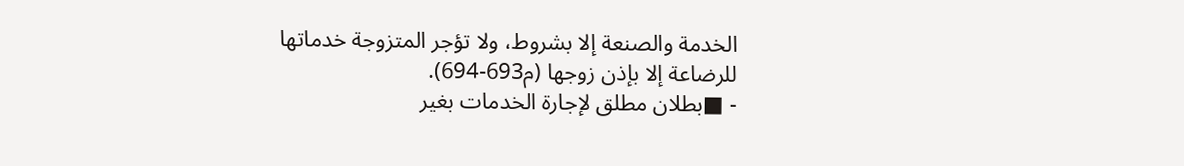الخدمة والصنعة إلا بشروط، ولا تؤجر المتزوجة خدماتها للرضاعة إلا بإذن زوجها (م693-694).
- ■بطلان مطلق لإجارة الخدمات بغير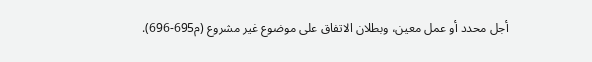أجل محدد أو عمل معين، وبطلان الاتفاق على موضوع غير مشروع (م695-696).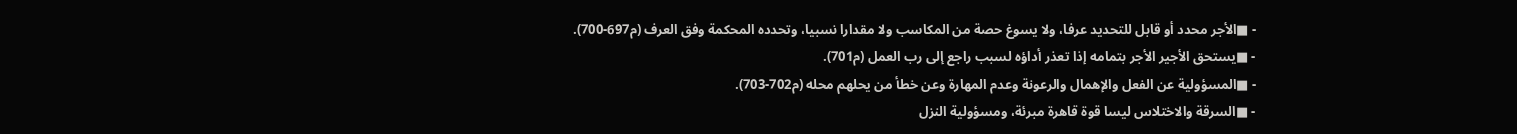- ■الأجر محدد أو قابل للتحديد عرفا، ولا يسوغ حصة من المكاسب ولا مقدارا نسبيا، وتحدده المحكمة وفق العرف (م697-700).
- ■يستحق الأجير الأجر بتمامه إذا تعذر أداؤه لسبب راجع إلى رب العمل (م701).
- ■المسؤولية عن الفعل والإهمال والرعونة وعدم المهارة وعن خطأ من يحلهم محله (م702-703).
- ■السرقة والاختلاس ليسا قوة قاهرة مبرئة، ومسؤولية النزل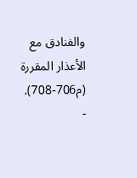والفنادق مع الأعذار المقررة (م706-708).
-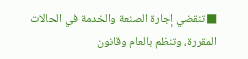■تنقضي إجارة الصنعة والخدمة في الحالات المقررة، وتنظم بالعام وقانون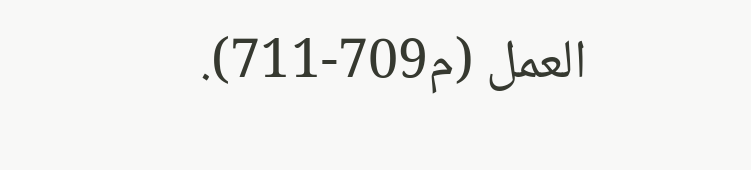العمل (م709-711).